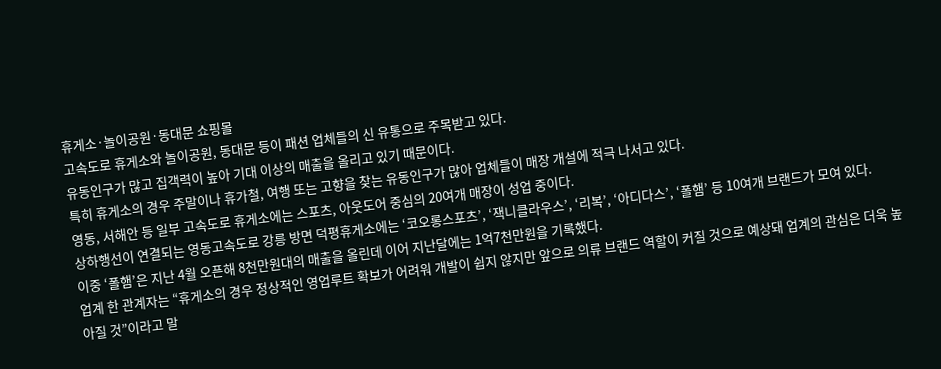휴게소·놀이공원·동대문 쇼핑몰
고속도로 휴게소와 놀이공원, 동대문 등이 패션 업체들의 신 유통으로 주목받고 있다.
유동인구가 많고 집객력이 높아 기대 이상의 매출을 올리고 있기 때문이다.
특히 휴게소의 경우 주말이나 휴가철, 여행 또는 고향을 찾는 유동인구가 많아 업체들이 매장 개설에 적극 나서고 있다.
영동, 서해안 등 일부 고속도로 휴게소에는 스포츠, 아웃도어 중심의 20여개 매장이 성업 중이다.
상하행선이 연결되는 영동고속도로 강릉 방면 덕평휴게소에는 ‘코오롱스포츠’, ‘잭니클라우스’, ‘리복’, ‘아디다스’, ‘폴햄’ 등 10여개 브랜드가 모여 있다.
이중 ‘폴햄’은 지난 4월 오픈해 8천만원대의 매출을 올린데 이어 지난달에는 1억7천만원을 기록했다.
업계 한 관계자는 “휴게소의 경우 정상적인 영업루트 확보가 어려워 개발이 쉽지 않지만 앞으로 의류 브랜드 역할이 커질 것으로 예상돼 업계의 관심은 더욱 높아질 것”이라고 말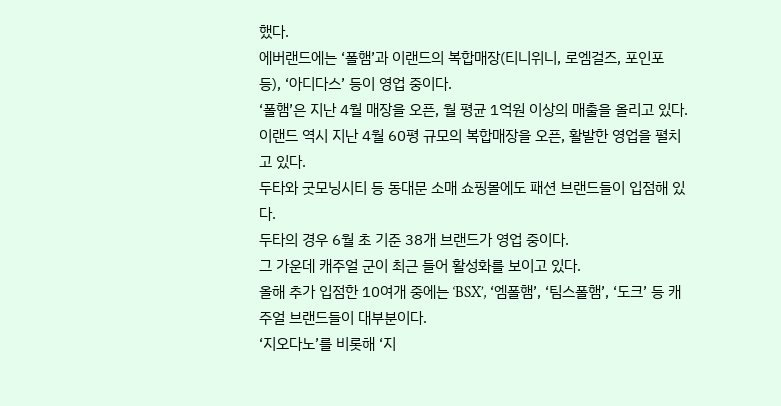했다.
에버랜드에는 ‘폴햄’과 이랜드의 복합매장(티니위니, 로엠걸즈, 포인포 등), ‘아디다스’ 등이 영업 중이다.
‘폴햄’은 지난 4월 매장을 오픈, 월 평균 1억원 이상의 매출을 올리고 있다.
이랜드 역시 지난 4월 60평 규모의 복합매장을 오픈, 활발한 영업을 펼치고 있다.
두타와 굿모닝시티 등 동대문 소매 쇼핑몰에도 패션 브랜드들이 입점해 있다.
두타의 경우 6월 초 기준 38개 브랜드가 영업 중이다.
그 가운데 캐주얼 군이 최근 들어 활성화를 보이고 있다.
올해 추가 입점한 10여개 중에는 ‘BSX’, ‘엠폴햄’, ‘팀스폴햄’, ‘도크’ 등 캐주얼 브랜드들이 대부분이다.
‘지오다노’를 비롯해 ‘지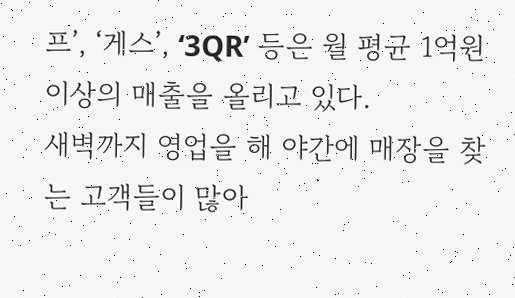프’, ‘게스’, ‘3QR’ 등은 월 평균 1억원 이상의 매출을 올리고 있다.
새벽까지 영업을 해 야간에 매장을 찾는 고객들이 많아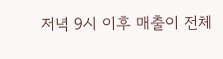저녁 9시 이후 매출이 전체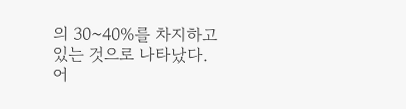의 30~40%를 차지하고 있는 것으로 나타났다.
어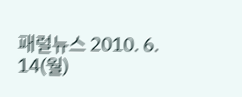패럴뉴스 2010. 6. 14(월)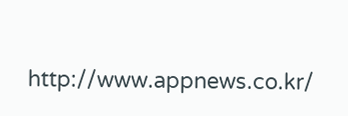http://www.appnews.co.kr/